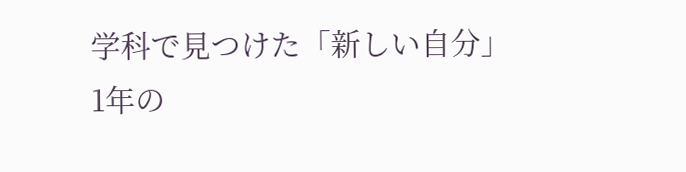学科で見つけた「新しい自分」
1年の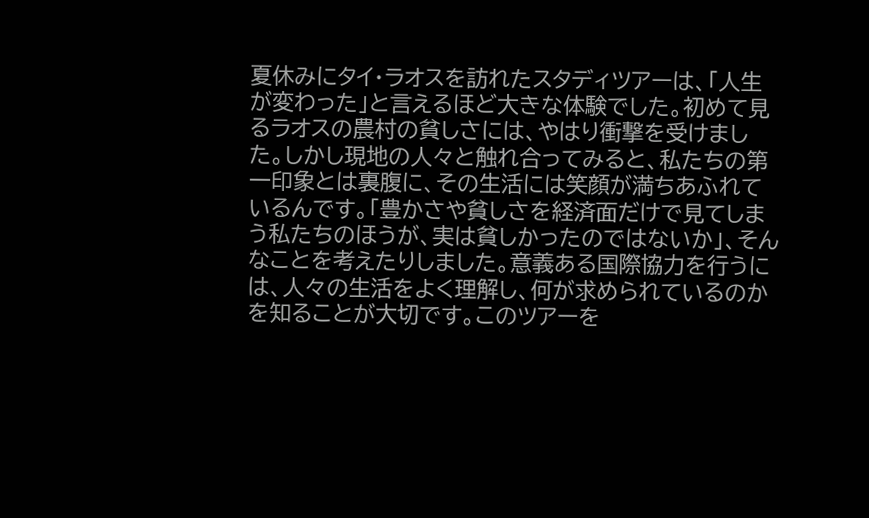夏休みにタイ・ラオスを訪れたスタディツアーは、「人生が変わった」と言えるほど大きな体験でした。初めて見るラオスの農村の貧しさには、やはり衝撃を受けました。しかし現地の人々と触れ合ってみると、私たちの第一印象とは裏腹に、その生活には笑顔が満ちあふれているんです。「豊かさや貧しさを経済面だけで見てしまう私たちのほうが、実は貧しかったのではないか」、そんなことを考えたりしました。意義ある国際協力を行うには、人々の生活をよく理解し、何が求められているのかを知ることが大切です。このツアーを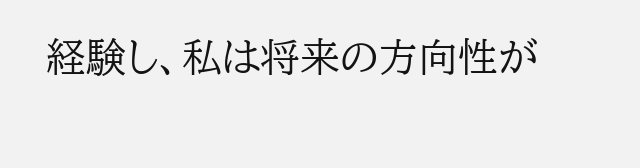経験し、私は将来の方向性が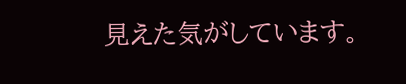見えた気がしています。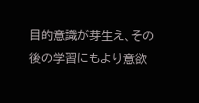目的意識が芽生え、その後の学習にもより意欲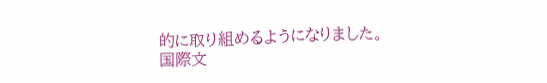的に取り組めるようになりました。
国際文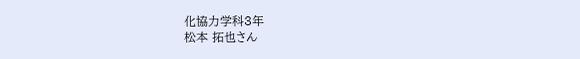化協力学科3年
松本 拓也さん